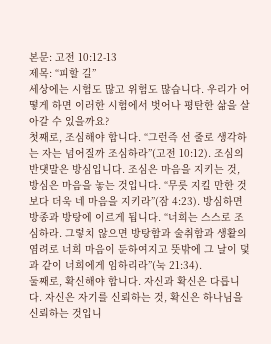본문: 고전 10:12-13
제목: “피할 길”
세상에는 시험도 많고 위험도 많습니다. 우리가 어떻게 하면 이러한 시험에서 벗어나 평탄한 삶을 살아갈 수 있을까요?
첫째로, 조심해야 합니다. “그런즉 선 줄로 생각하는 자는 넘어질까 조심하라”(고전 10:12). 조심의 반댓말은 방심입니다. 조심은 마음을 지키는 것, 방심은 마음을 놓는 것입니다. “무릇 지킬 만한 것보다 더욱 네 마음을 지키라”(잠 4:23). 방심하면 방종과 방탕에 이르게 됩니다. “너희는 스스로 조심하라. 그렇치 않으면 방탕함과 술취함과 생활의 염려로 너희 마음이 둔하여지고 뜻밖에 그 날이 덫과 같이 너희에게 임하리라”(눅 21:34).
둘째로, 확신해야 합니다. 자신과 확신은 다릅니다. 자신은 자기를 신뢰하는 것, 확신은 하나님을 신뢰하는 것입니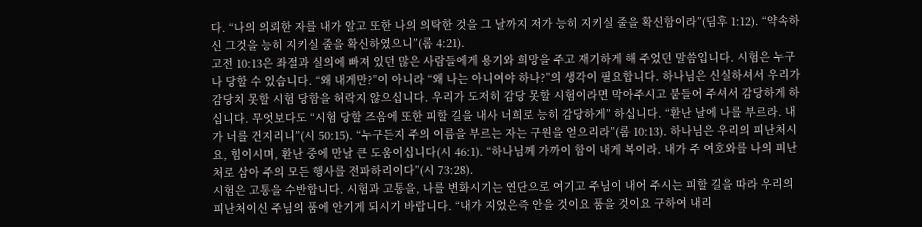다. “나의 의뢰한 자를 내가 알고 또한 나의 의탁한 것을 그 날까지 저가 능히 지키실 줄을 확신함이라”(딤후 1:12). “약속하신 그것을 능히 지키실 줄을 확신하였으니”(롬 4:21).
고전 10:13은 좌절과 실의에 빠져 있던 많은 사람들에게 용기와 희망을 주고 재기하게 해 주었던 말씀입니다. 시험은 누구나 당할 수 있습니다. “왜 내게만?”이 아니라 “왜 나는 아니여야 하나?”의 생각이 필요합니다. 하나님은 신실하셔서 우리가 감당치 못할 시험 당함을 허락지 않으십니다. 우리가 도저히 감당 못할 시험이라면 막아주시고 붙들어 주셔서 감당하게 하십니다. 무엇보다도 “시험 당할 즈음에 또한 피할 길을 내사 너희로 능히 감당하게” 하십니다. “환난 날에 나를 부르라. 내가 너를 건지리니”(시 50:15). “누구든지 주의 이름을 부르는 자는 구원을 얻으리라”(롬 10:13). 하나님은 우리의 피난처시요, 힘이시며, 환난 중에 만날 큰 도움이십니다(시 46:1). “하나님께 가까이 함이 내게 복이라. 내가 주 여호와를 나의 피난처로 삼아 주의 모든 행사를 전파하리이다”(시 73:28).
시험은 고통을 수반합니다. 시험과 고통을, 나를 변화시기는 연단으로 여기고 주님이 내어 주시는 피할 길을 따라 우리의 피난처이신 주님의 품에 안기게 되시기 바랍니다. “내가 지었은즉 안을 것이요 품을 것이요 구하여 내리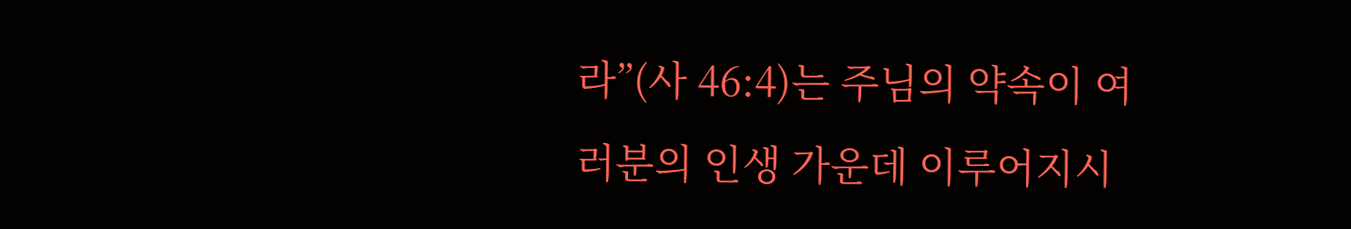라”(사 46:4)는 주님의 약속이 여러분의 인생 가운데 이루어지시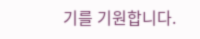기를 기원합니다.